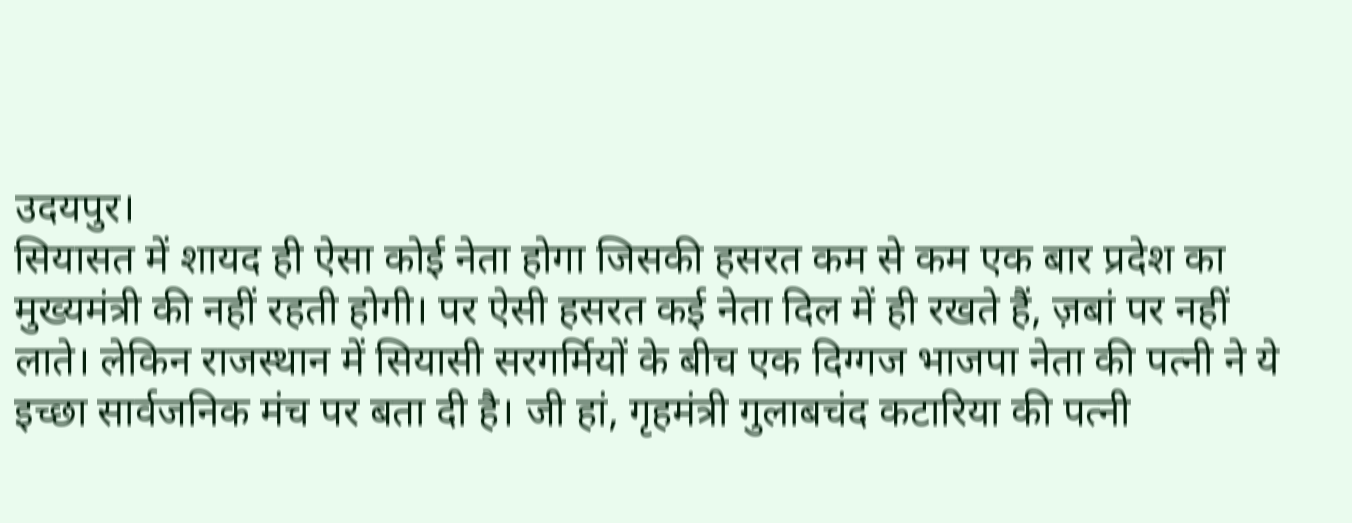उदयपुर।
सियासत में शायद ही ऐसा कोई नेता होगा जिसकी हसरत कम से कम एक बार प्रदेश का मुख्यमंत्री की नहीं रहती होगी। पर ऐसी हसरत कई नेता दिल में ही रखते हैं, ज़बां पर नहीं लाते। लेकिन राजस्थान में सियासी सरगर्मियों के बीच एक दिग्गज भाजपा नेता की पत्नी ने ये इच्छा सार्वजनिक मंच पर बता दी है। जी हां, गृहमंत्री गुलाबचंद कटारिया की पत्नी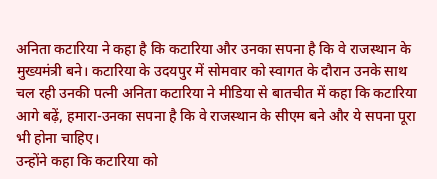अनिता कटारिया ने कहा है कि कटारिया और उनका सपना है कि वे राजस्थान के मुख्यमंत्री बने। कटारिया के उदयपुर में सोमवार को स्वागत के दौरान उनके साथ चल रही उनकी पत्नी अनिता कटारिया ने मीडिया से बातचीत में कहा कि कटारिया आगे बढ़ें, हमारा-उनका सपना है कि वे राजस्थान के सीएम बने और ये सपना पूरा भी होना चाहिए।
उन्होंने कहा कि कटारिया को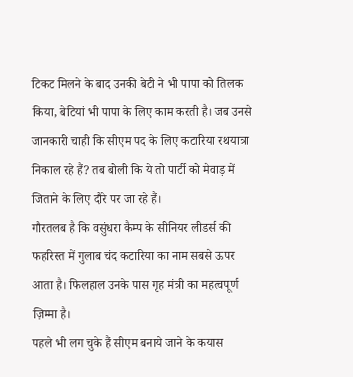टिकट मिलने के बाद उनकी बेटी ने भी पापा को तिलक किया, बेटियां भी पापा के लिए काम करती है। जब उनसे जानकारी चाही कि सीएम पद के लिए कटारिया रथयात्रा निकाल रहे हैं? तब बोली कि ये तो पार्टी को मेवाड़ में जिताने के लिए दौरे पर जा रहे हैं।
गौरतलब है कि वसुंधरा कैम्प के सीनियर लीडर्स की फहरिस्त में गुलाब चंद कटारिया का नाम सबसे ऊपर आता है। फिलहाल उनके पास गृह मंत्री का महत्वपूर्ण ज़िम्मा है।
पहले भी लग चुके हैं सीएम बनाये जाने के कयास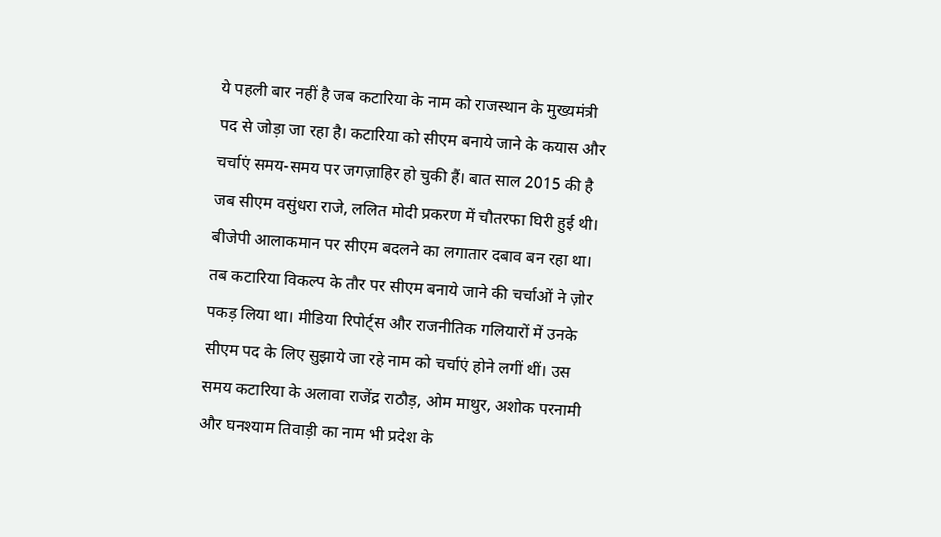ये पहली बार नहीं है जब कटारिया के नाम को राजस्थान के मुख्यमंत्री पद से जोड़ा जा रहा है। कटारिया को सीएम बनाये जाने के कयास और चर्चाएं समय-समय पर जगज़ाहिर हो चुकी हैं। बात साल 2015 की है जब सीएम वसुंधरा राजे, ललित मोदी प्रकरण में चौतरफा घिरी हुई थी। बीजेपी आलाकमान पर सीएम बदलने का लगातार दबाव बन रहा था। तब कटारिया विकल्प के तौर पर सीएम बनाये जाने की चर्चाओं ने ज़ोर पकड़ लिया था। मीडिया रिपोर्ट्स और राजनीतिक गलियारों में उनके सीएम पद के लिए सुझाये जा रहे नाम को चर्चाएं होने लगीं थीं। उस समय कटारिया के अलावा राजेंद्र राठौड़, ओम माथुर, अशोक परनामी और घनश्याम तिवाड़ी का नाम भी प्रदेश के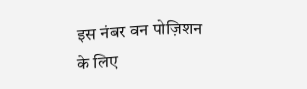इस नंबर वन पोज़िशन के लिए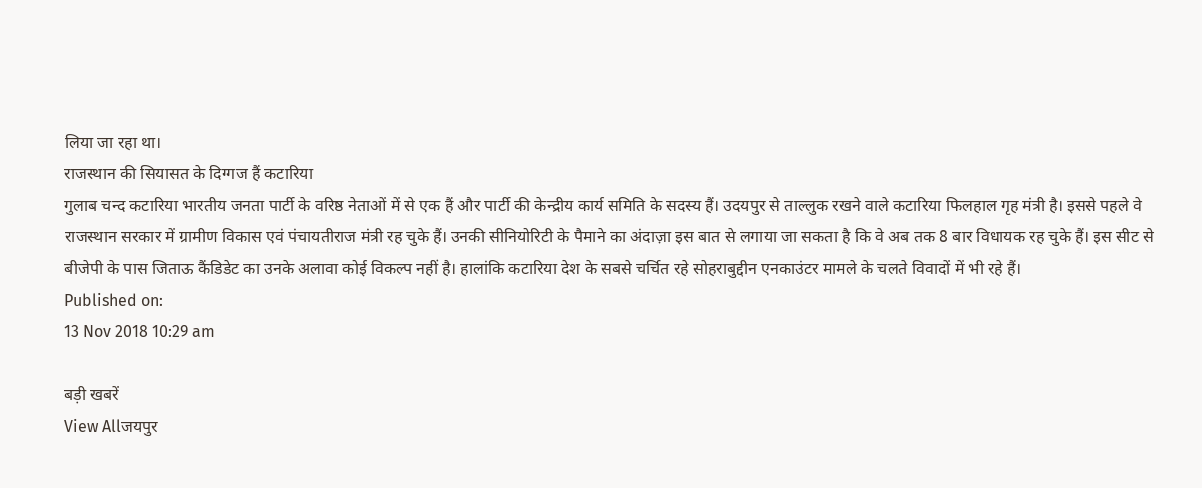लिया जा रहा था।
राजस्थान की सियासत के दिग्गज हैं कटारिया
गुलाब चन्द कटारिया भारतीय जनता पार्टी के वरिष्ठ नेताओं में से एक हैं और पार्टी की केन्द्रीय कार्य समिति के सदस्य हैं। उदयपुर से ताल्लुक रखने वाले कटारिया फिलहाल गृह मंत्री है। इससे पहले वे राजस्थान सरकार में ग्रामीण विकास एवं पंचायतीराज मंत्री रह चुके हैं। उनकी सीनियोरिटी के पैमाने का अंदाज़ा इस बात से लगाया जा सकता है कि वे अब तक 8 बार विधायक रह चुके हैं। इस सीट से बीजेपी के पास जिताऊ कैंडिडेट का उनके अलावा कोई विकल्प नहीं है। हालांकि कटारिया देश के सबसे चर्चित रहे सोहराबुद्दीन एनकाउंटर मामले के चलते विवादों में भी रहे हैं।
Published on:
13 Nov 2018 10:29 am

बड़ी खबरें
View Allजयपुर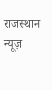राजस्थान न्यूज़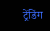ट्रेंडिंग